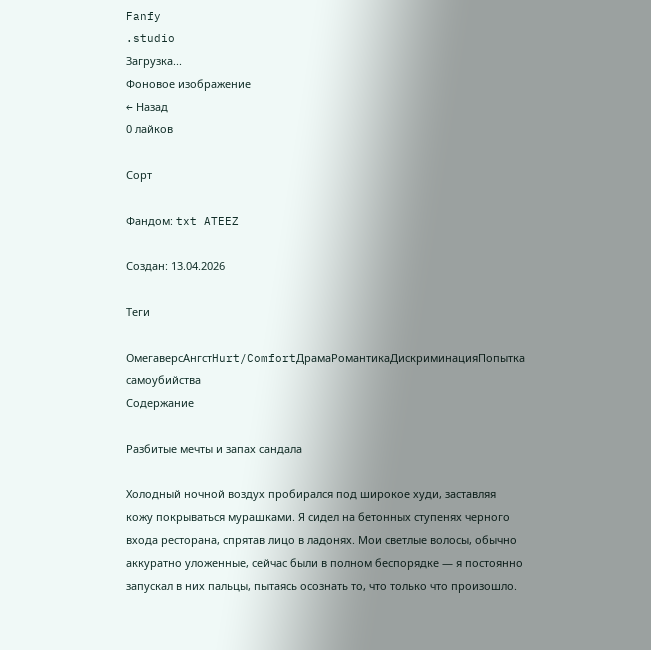Fanfy
.studio
Загрузка...
Фоновое изображение
← Назад
0 лайков

Сорт

Фандом: txt ATEEZ

Создан: 13.04.2026

Теги

ОмегаверсАнгстHurt/ComfortДрамаРомантикаДискриминацияПопытка самоубийства
Содержание

Разбитые мечты и запах сандала

Холодный ночной воздух пробирался под широкое худи, заставляя кожу покрываться мурашками. Я сидел на бетонных ступенях черного входа ресторана, спрятав лицо в ладонях. Мои светлые волосы, обычно аккуратно уложенные, сейчас были в полном беспорядке — я постоянно запускал в них пальцы, пытаясь осознать то, что только что произошло.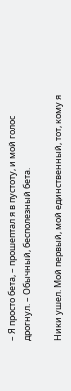– Я просто бета, – прошептал я в пустоту, и мой голос дрогнул. – Обычный, бесполезный бета.

Ники ушел. Мой первый, мой единственный, тот, кому я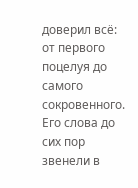доверил всё: от первого поцелуя до самого сокровенного. Его слова до сих пор звенели в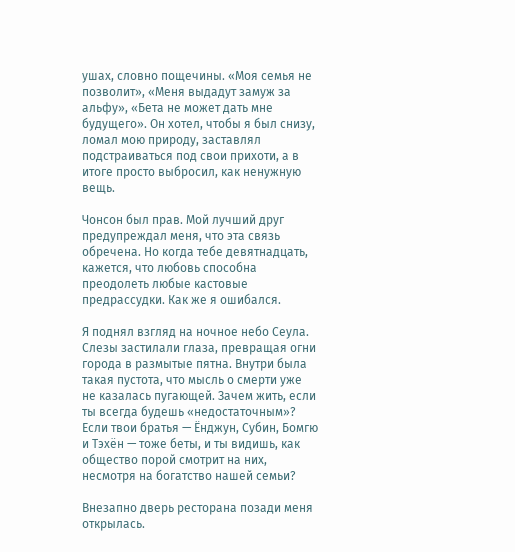ушах, словно пощечины. «Моя семья не позволит», «Меня выдадут замуж за альфу», «Бета не может дать мне будущего». Он хотел, чтобы я был снизу, ломал мою природу, заставлял подстраиваться под свои прихоти, а в итоге просто выбросил, как ненужную вещь.

Чонсон был прав. Мой лучший друг предупреждал меня, что эта связь обречена. Но когда тебе девятнадцать, кажется, что любовь способна преодолеть любые кастовые предрассудки. Как же я ошибался.

Я поднял взгляд на ночное небо Сеула. Слезы застилали глаза, превращая огни города в размытые пятна. Внутри была такая пустота, что мысль о смерти уже не казалась пугающей. Зачем жить, если ты всегда будешь «недостаточным»? Если твои братья — Ёнджун, Субин, Бомгю и Тэхён — тоже беты, и ты видишь, как общество порой смотрит на них, несмотря на богатство нашей семьи?

Внезапно дверь ресторана позади меня открылась.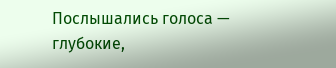Послышались голоса — глубокие,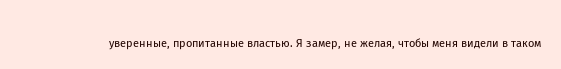уверенные, пропитанные властью. Я замер, не желая, чтобы меня видели в таком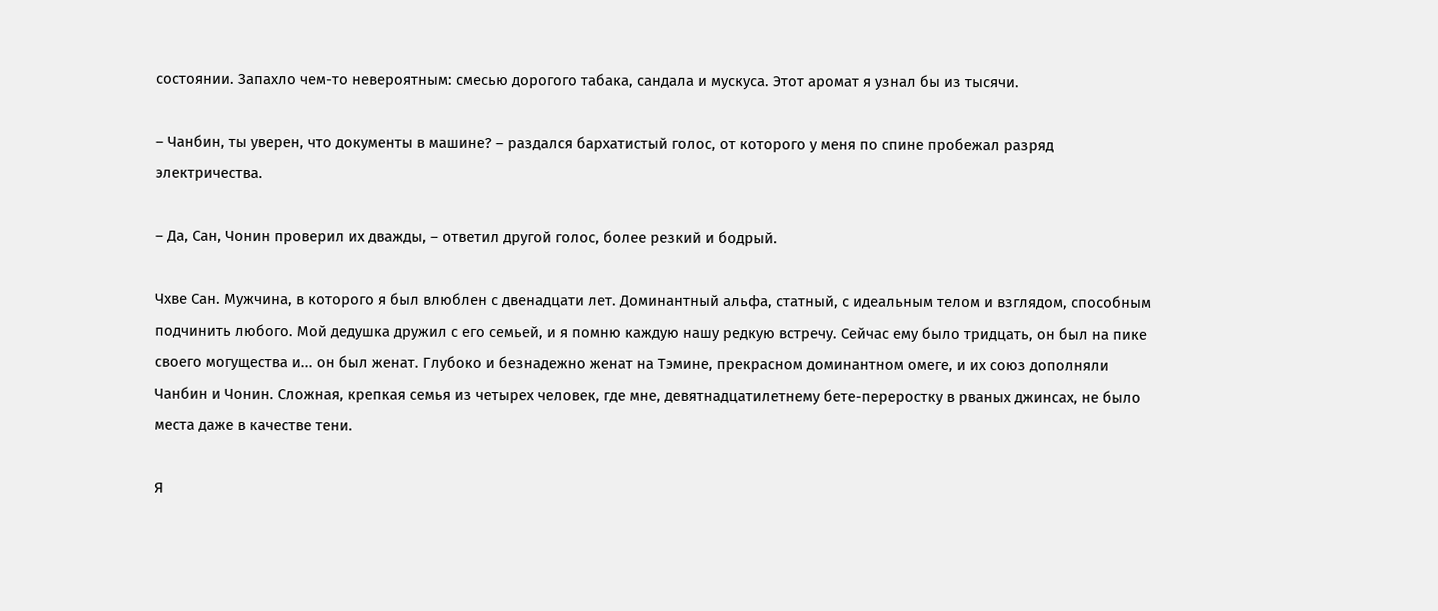состоянии. Запахло чем-то невероятным: смесью дорогого табака, сандала и мускуса. Этот аромат я узнал бы из тысячи.

– Чанбин, ты уверен, что документы в машине? – раздался бархатистый голос, от которого у меня по спине пробежал разряд электричества.

– Да, Сан, Чонин проверил их дважды, – ответил другой голос, более резкий и бодрый.

Чхве Сан. Мужчина, в которого я был влюблен с двенадцати лет. Доминантный альфа, статный, с идеальным телом и взглядом, способным подчинить любого. Мой дедушка дружил с его семьей, и я помню каждую нашу редкую встречу. Сейчас ему было тридцать, он был на пике своего могущества и... он был женат. Глубоко и безнадежно женат на Тэмине, прекрасном доминантном омеге, и их союз дополняли Чанбин и Чонин. Сложная, крепкая семья из четырех человек, где мне, девятнадцатилетнему бете-переростку в рваных джинсах, не было места даже в качестве тени.

Я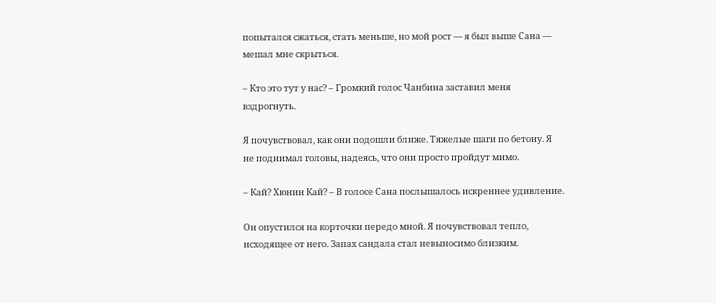попытался сжаться, стать меньше, но мой рост — я был выше Сана — мешал мне скрыться.

– Кто это тут у нас? – Громкий голос Чанбина заставил меня вздрогнуть.

Я почувствовал, как они подошли ближе. Тяжелые шаги по бетону. Я не поднимал головы, надеясь, что они просто пройдут мимо.

– Кай? Хюнин Кай? – В голосе Сана послышалось искреннее удивление.

Он опустился на корточки передо мной. Я почувствовал тепло, исходящее от него. Запах сандала стал невыносимо близким.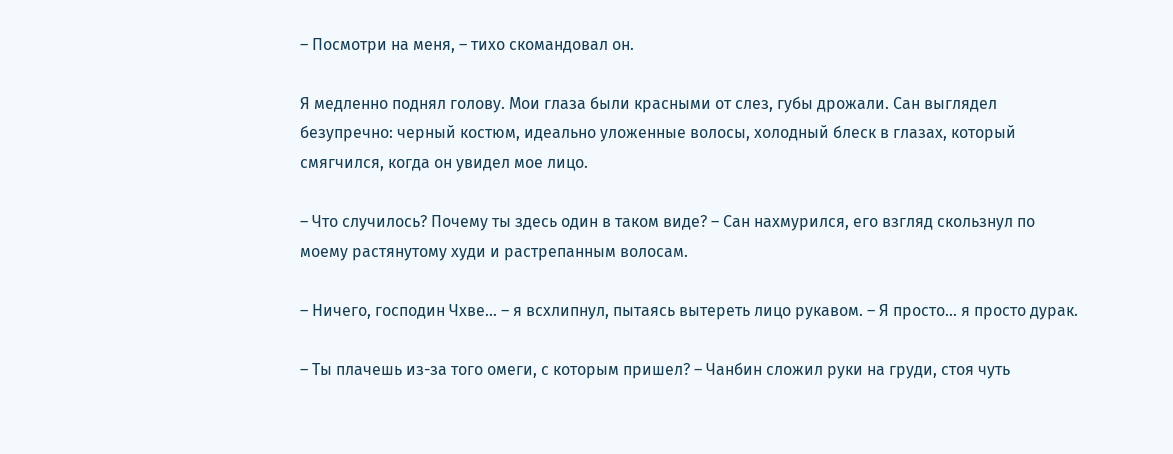– Посмотри на меня, – тихо скомандовал он.

Я медленно поднял голову. Мои глаза были красными от слез, губы дрожали. Сан выглядел безупречно: черный костюм, идеально уложенные волосы, холодный блеск в глазах, который смягчился, когда он увидел мое лицо.

– Что случилось? Почему ты здесь один в таком виде? – Сан нахмурился, его взгляд скользнул по моему растянутому худи и растрепанным волосам.

– Ничего, господин Чхве... – я всхлипнул, пытаясь вытереть лицо рукавом. – Я просто... я просто дурак.

– Ты плачешь из-за того омеги, с которым пришел? – Чанбин сложил руки на груди, стоя чуть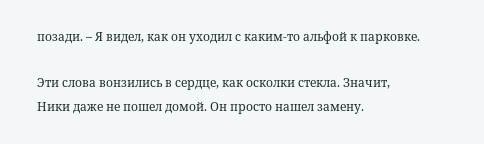позади. – Я видел, как он уходил с каким-то альфой к парковке.

Эти слова вонзились в сердце, как осколки стекла. Значит, Ники даже не пошел домой. Он просто нашел замену.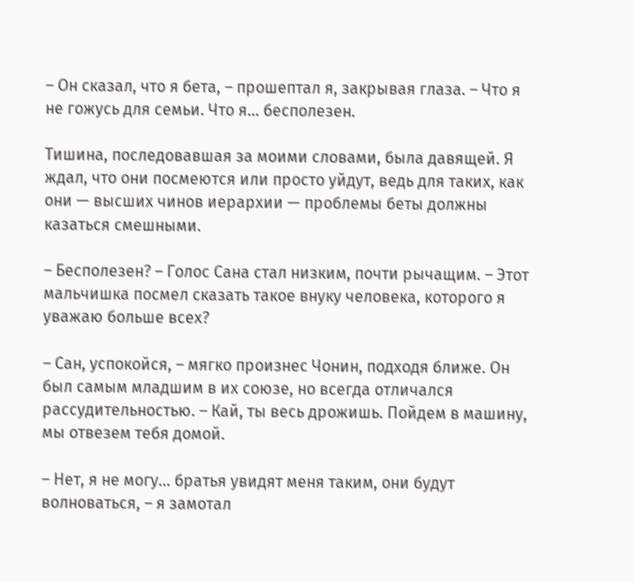– Он сказал, что я бета, – прошептал я, закрывая глаза. – Что я не гожусь для семьи. Что я... бесполезен.

Тишина, последовавшая за моими словами, была давящей. Я ждал, что они посмеются или просто уйдут, ведь для таких, как они — высших чинов иерархии — проблемы беты должны казаться смешными.

– Бесполезен? – Голос Сана стал низким, почти рычащим. – Этот мальчишка посмел сказать такое внуку человека, которого я уважаю больше всех?

– Сан, успокойся, – мягко произнес Чонин, подходя ближе. Он был самым младшим в их союзе, но всегда отличался рассудительностью. – Кай, ты весь дрожишь. Пойдем в машину, мы отвезем тебя домой.

– Нет, я не могу... братья увидят меня таким, они будут волноваться, – я замотал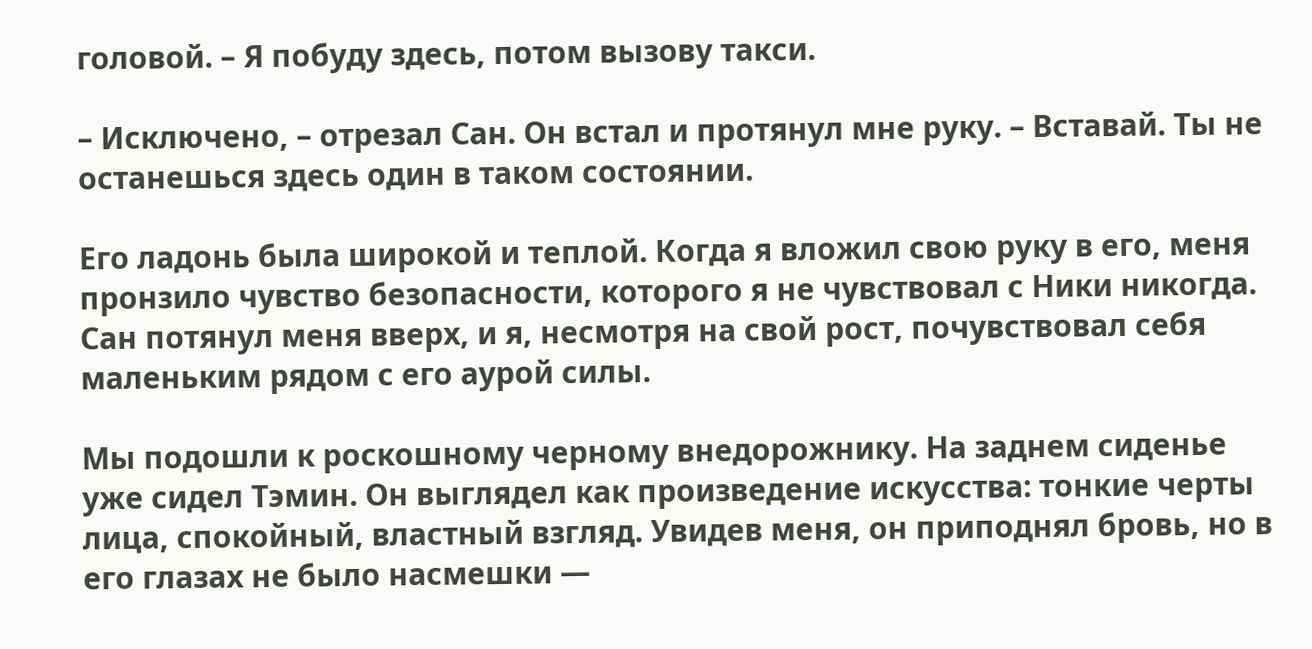головой. – Я побуду здесь, потом вызову такси.

– Исключено, – отрезал Сан. Он встал и протянул мне руку. – Вставай. Ты не останешься здесь один в таком состоянии.

Его ладонь была широкой и теплой. Когда я вложил свою руку в его, меня пронзило чувство безопасности, которого я не чувствовал с Ники никогда. Сан потянул меня вверх, и я, несмотря на свой рост, почувствовал себя маленьким рядом с его аурой силы.

Мы подошли к роскошному черному внедорожнику. На заднем сиденье уже сидел Тэмин. Он выглядел как произведение искусства: тонкие черты лица, спокойный, властный взгляд. Увидев меня, он приподнял бровь, но в его глазах не было насмешки —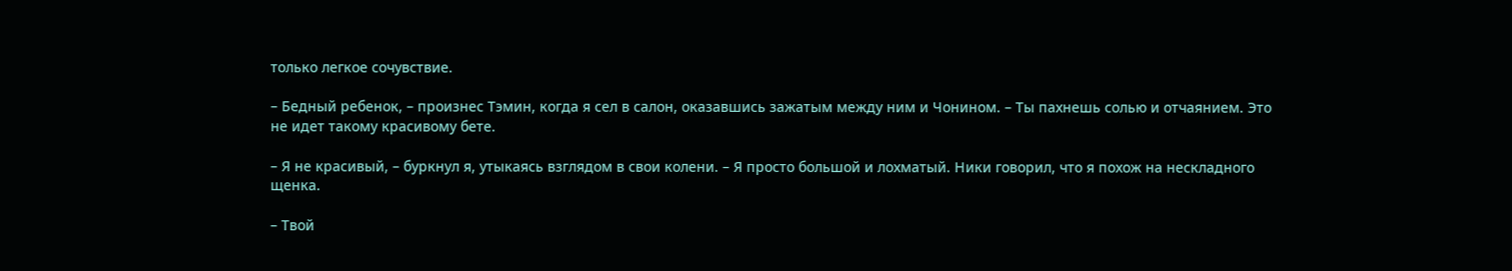только легкое сочувствие.

– Бедный ребенок, – произнес Тэмин, когда я сел в салон, оказавшись зажатым между ним и Чонином. – Ты пахнешь солью и отчаянием. Это не идет такому красивому бете.

– Я не красивый, – буркнул я, утыкаясь взглядом в свои колени. – Я просто большой и лохматый. Ники говорил, что я похож на нескладного щенка.

– Твой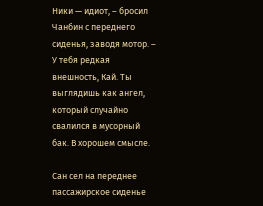Ники — идиот, – бросил Чанбин с переднего сиденья, заводя мотор. – У тебя редкая внешность, Кай. Ты выглядишь как ангел, который случайно свалился в мусорный бак. В хорошем смысле.

Сан сел на переднее пассажирское сиденье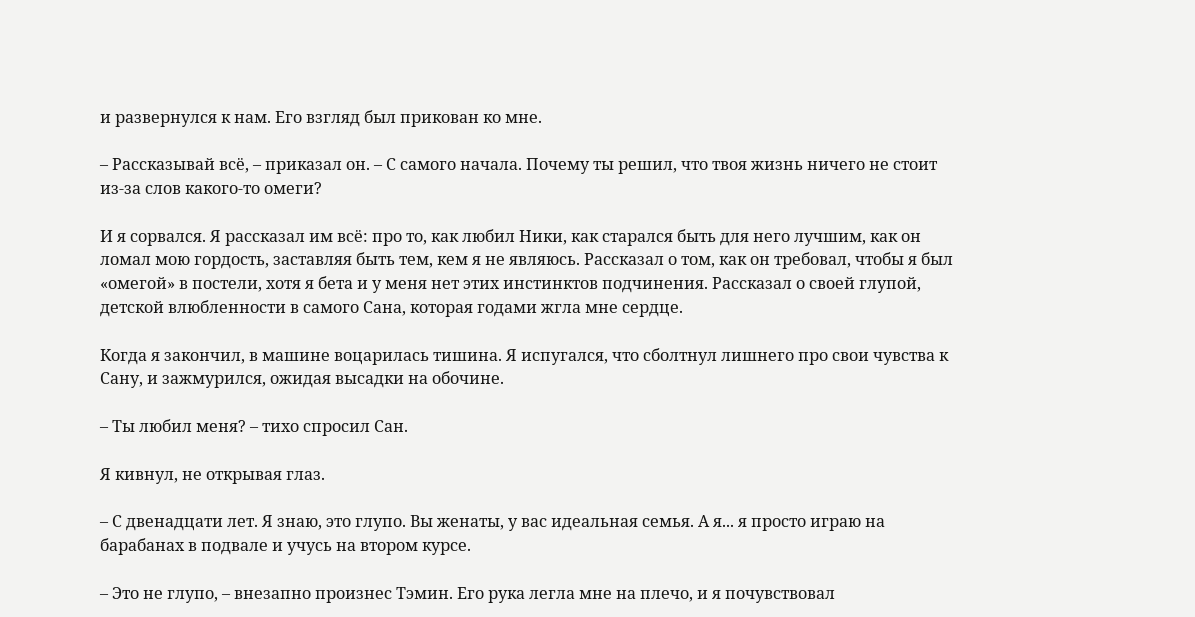и развернулся к нам. Его взгляд был прикован ко мне.

– Рассказывай всё, – приказал он. – С самого начала. Почему ты решил, что твоя жизнь ничего не стоит из-за слов какого-то омеги?

И я сорвался. Я рассказал им всё: про то, как любил Ники, как старался быть для него лучшим, как он ломал мою гордость, заставляя быть тем, кем я не являюсь. Рассказал о том, как он требовал, чтобы я был «омегой» в постели, хотя я бета и у меня нет этих инстинктов подчинения. Рассказал о своей глупой, детской влюбленности в самого Сана, которая годами жгла мне сердце.

Когда я закончил, в машине воцарилась тишина. Я испугался, что сболтнул лишнего про свои чувства к Сану, и зажмурился, ожидая высадки на обочине.

– Ты любил меня? – тихо спросил Сан.

Я кивнул, не открывая глаз.

– С двенадцати лет. Я знаю, это глупо. Вы женаты, у вас идеальная семья. А я... я просто играю на барабанах в подвале и учусь на втором курсе.

– Это не глупо, – внезапно произнес Тэмин. Его рука легла мне на плечо, и я почувствовал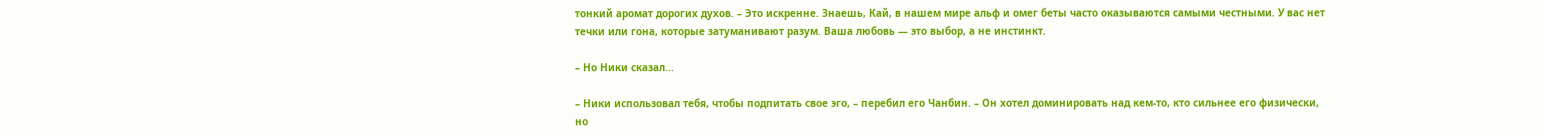тонкий аромат дорогих духов. – Это искренне. Знаешь, Кай, в нашем мире альф и омег беты часто оказываются самыми честными. У вас нет течки или гона, которые затуманивают разум. Ваша любовь — это выбор, а не инстинкт.

– Но Ники сказал...

– Ники использовал тебя, чтобы подпитать свое эго, – перебил его Чанбин. – Он хотел доминировать над кем-то, кто сильнее его физически, но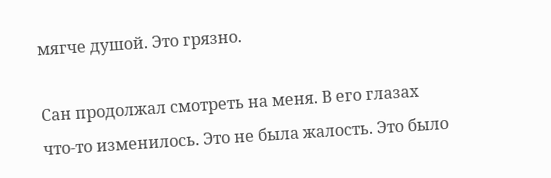мягче душой. Это грязно.

Сан продолжал смотреть на меня. В его глазах что-то изменилось. Это не была жалость. Это было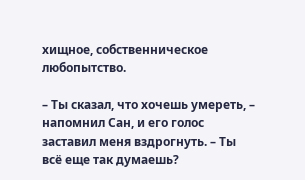хищное, собственническое любопытство.

– Ты сказал, что хочешь умереть, – напомнил Сан, и его голос заставил меня вздрогнуть. – Ты всё еще так думаешь?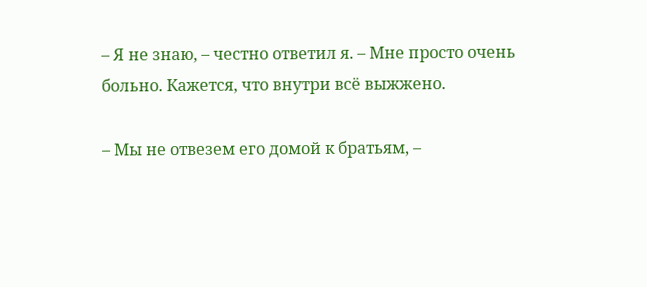– Я не знаю, – честно ответил я. – Мне просто очень больно. Кажется, что внутри всё выжжено.

– Мы не отвезем его домой к братьям, –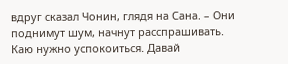вдруг сказал Чонин, глядя на Сана. – Они поднимут шум, начнут расспрашивать. Каю нужно успокоиться. Давай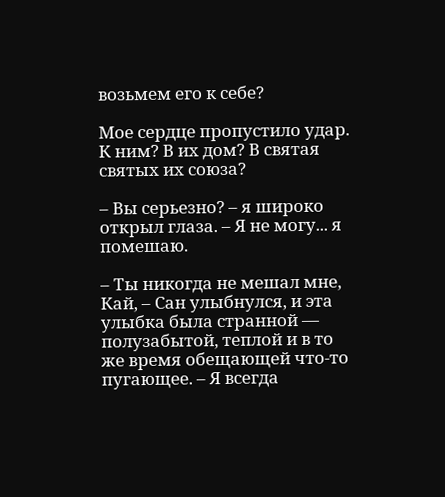возьмем его к себе?

Мое сердце пропустило удар. К ним? В их дом? В святая святых их союза?

– Вы серьезно? – я широко открыл глаза. – Я не могу... я помешаю.

– Ты никогда не мешал мне, Кай, – Сан улыбнулся, и эта улыбка была странной — полузабытой, теплой и в то же время обещающей что-то пугающее. – Я всегда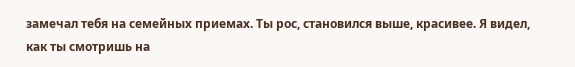замечал тебя на семейных приемах. Ты рос, становился выше, красивее. Я видел, как ты смотришь на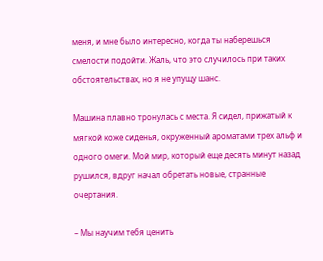меня, и мне было интересно, когда ты наберешься смелости подойти. Жаль, что это случилось при таких обстоятельствах, но я не упущу шанс.

Машина плавно тронулась с места. Я сидел, прижатый к мягкой коже сиденья, окруженный ароматами трех альф и одного омеги. Мой мир, который еще десять минут назад рушился, вдруг начал обретать новые, странные очертания.

– Мы научим тебя ценить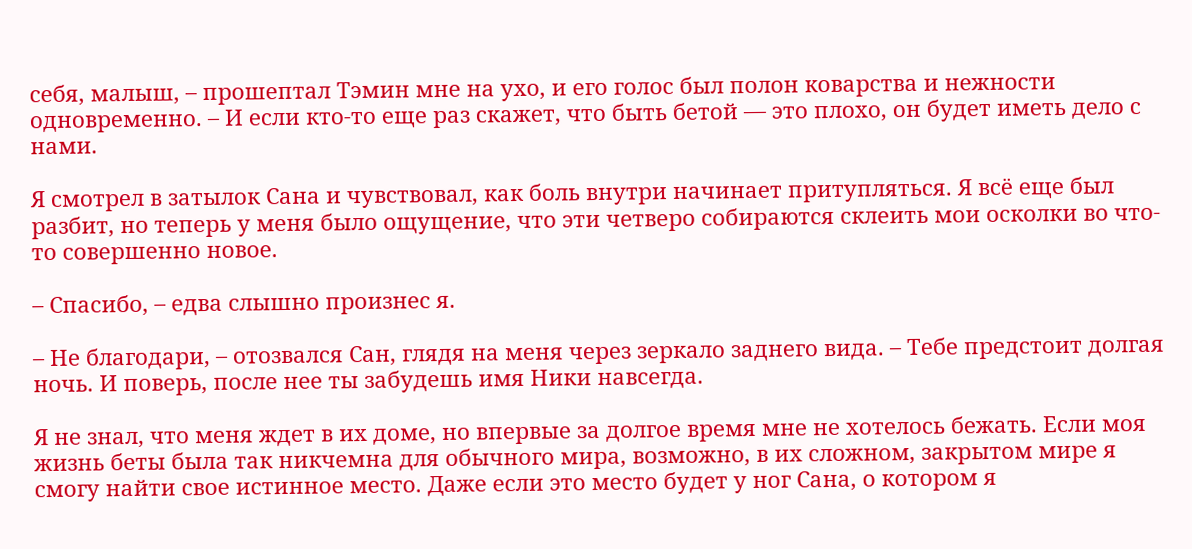себя, малыш, – прошептал Тэмин мне на ухо, и его голос был полон коварства и нежности одновременно. – И если кто-то еще раз скажет, что быть бетой — это плохо, он будет иметь дело с нами.

Я смотрел в затылок Сана и чувствовал, как боль внутри начинает притупляться. Я всё еще был разбит, но теперь у меня было ощущение, что эти четверо собираются склеить мои осколки во что-то совершенно новое.

– Спасибо, – едва слышно произнес я.

– Не благодари, – отозвался Сан, глядя на меня через зеркало заднего вида. – Тебе предстоит долгая ночь. И поверь, после нее ты забудешь имя Ники навсегда.

Я не знал, что меня ждет в их доме, но впервые за долгое время мне не хотелось бежать. Если моя жизнь беты была так никчемна для обычного мира, возможно, в их сложном, закрытом мире я смогу найти свое истинное место. Даже если это место будет у ног Сана, о котором я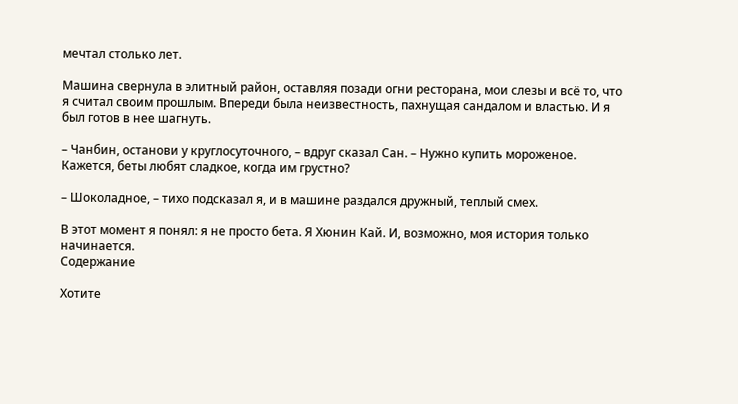мечтал столько лет.

Машина свернула в элитный район, оставляя позади огни ресторана, мои слезы и всё то, что я считал своим прошлым. Впереди была неизвестность, пахнущая сандалом и властью. И я был готов в нее шагнуть.

– Чанбин, останови у круглосуточного, – вдруг сказал Сан. – Нужно купить мороженое. Кажется, беты любят сладкое, когда им грустно?

– Шоколадное, – тихо подсказал я, и в машине раздался дружный, теплый смех.

В этот момент я понял: я не просто бета. Я Хюнин Кай. И, возможно, моя история только начинается.
Содержание

Хотите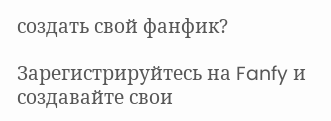создать свой фанфик?

Зарегистрируйтесь на Fanfy и создавайте свои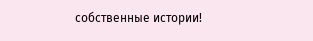собственные истории!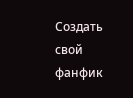Создать свой фанфик